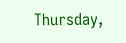Thursday,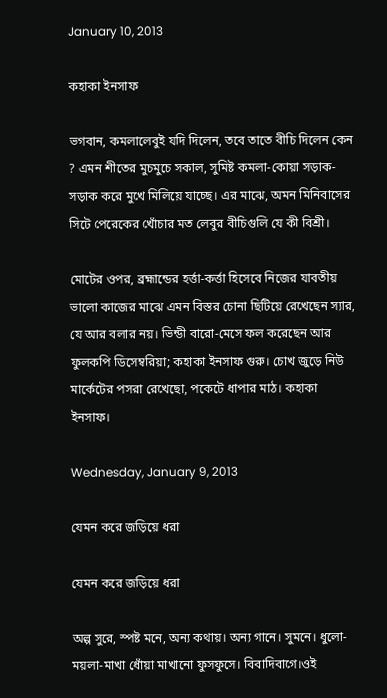January 10, 2013

কহাকা ইনসাফ

ভগবান, কমলালেবুই যদি দিলেন, তবে তাতে বীচি দিলেন কেন ? এমন শীতের মুচমুচে সকাল, সুমিষ্ট কমলা-কোয়া সড়াক-সড়াক করে মুখে মিলিয়ে যাচ্ছে। এর মাঝে, অমন মিনিবাসের সিটে পেরেকের খোঁচার মত লেবুর বীচিগুলি যে কী বিশ্রী।

মোটের ওপর, ব্রহ্মান্ডের হর্ত্তা-কর্ত্তা হিসেবে নিজের যাবতীয় ভালো কাজের মাঝে এমন বিস্তর চোনা ছিটিয়ে রেখেছেন স্যার, যে আর বলার নয়। ভিন্ডী বারো-মেসে ফল করেছেন আর ফুলকপি ডিসেম্বরিয়া; কহাকা ইনসাফ গুরু। চোখ জুড়ে নিউ মার্কেটের পসরা রেখেছো, পকেটে ধাপার মাঠ। কহাকা ইনসাফ।

Wednesday, January 9, 2013

যেমন করে জড়িয়ে ধরা

যেমন করে জড়িয়ে ধরা

অল্প সুরে, স্পষ্ট মনে, অন্য কথায়। অন্য গানে। সুমনে। ধুলো-ময়লা-মাখা ধোঁয়া মাখানো ফুসফুসে। বিবাদিবাগে।ওই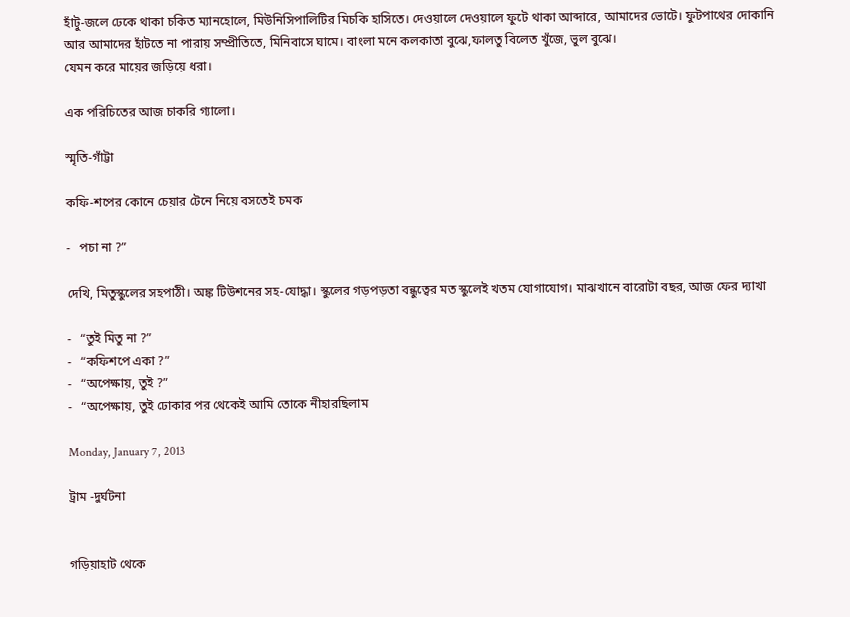হাঁটু-জলে ঢেকে থাকা চকিত ম্যানহোলে, মিউনিসিপালিটির মিচকি হাসিতে। দেওয়ালে দেওয়ালে ফুটে থাকা আব্দারে, আমাদের ভোটে। ফুটপাথের দোকানি আর আমাদের হাঁটতে না পারায় সম্প্রীতিতে, মিনিবাসে ঘামে। বাংলা মনে কলকাতা বুঝে,ফালতু বিলেত খুঁজে, ভুল বুঝে।
যেমন করে মায়ের জড়িয়ে ধরা।

এক পরিচিতের আজ চাকরি গ্যালো।

স্মৃতি-গাঁট্টা

কফি-শপের কোনে চেয়ার টেনে নিয়ে বসতেই চমক

-   পচা না ?”

দেখি, মিতুস্কুলের সহপাঠী। অঙ্ক টিউশনের সহ-যোদ্ধা। স্কুলের গড়পড়তা বন্ধুত্বের মত স্কুলেই খতম যোগাযোগ। মাঝখানে বারোটা বছর, আজ ফের দ্যাখা

-   “তুই মিতু না ?”
-   “কফিশপে একা ?”
-   “অপেক্ষায়, তুই ?”
-   “অপেক্ষায়, তুই ঢোকার পর থেকেই আমি তোকে নীহারছিলাম

Monday, January 7, 2013

ট্রাম -দুর্ঘটনা


গড়িয়াহাট থেকে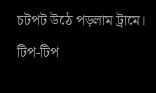চটপট উঠে পড়লাম ট্রামে। টিপ-টিপ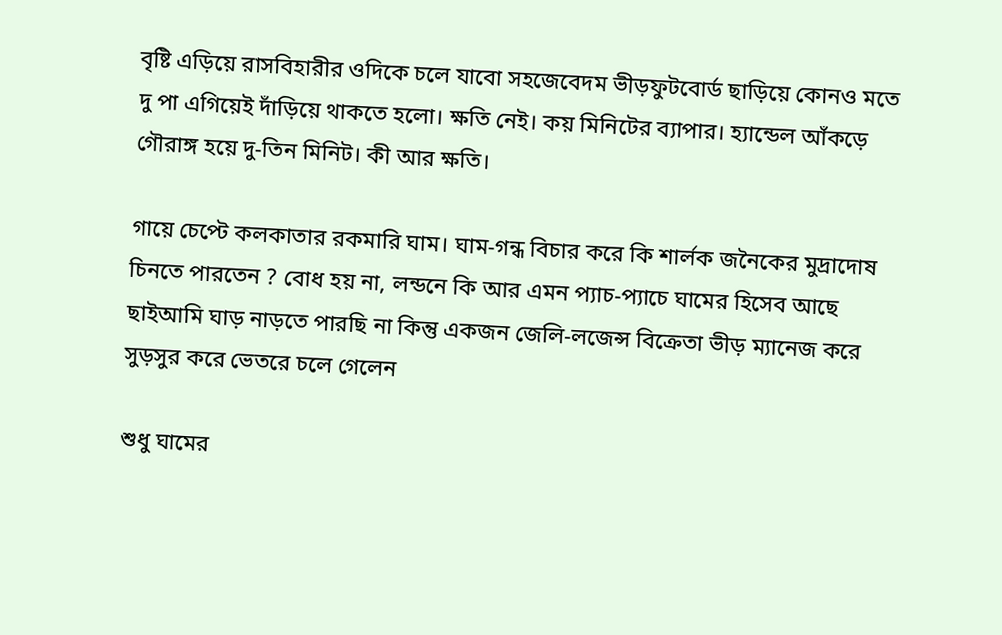বৃষ্টি এড়িয়ে রাসবিহারীর ওদিকে চলে যাবো সহজেবেদম ভীড়ফুটবোর্ড ছাড়িয়ে কোনও মতে দু পা এগিয়েই দাঁড়িয়ে থাকতে হলো। ক্ষতি নেই। কয় মিনিটের ব্যাপার। হ্যান্ডেল আঁকড়ে গৌরাঙ্গ হয়ে দু-তিন মিনিট। কী আর ক্ষতি।

গায়ে চেপ্টে কলকাতার রকমারি ঘাম। ঘাম-গন্ধ বিচার করে কি শার্লক জনৈকের মুদ্রাদোষ চিনতে পারতেন ? বোধ হয় না, লন্ডনে কি আর এমন প্যাচ-প্যাচে ঘামের হিসেব আছে ছাইআমি ঘাড় নাড়তে পারছি না কিন্তু একজন জেলি-লজেন্স বিক্রেতা ভীড় ম্যানেজ করে সুড়সুর করে ভেতরে চলে গেলেন

শুধু ঘামের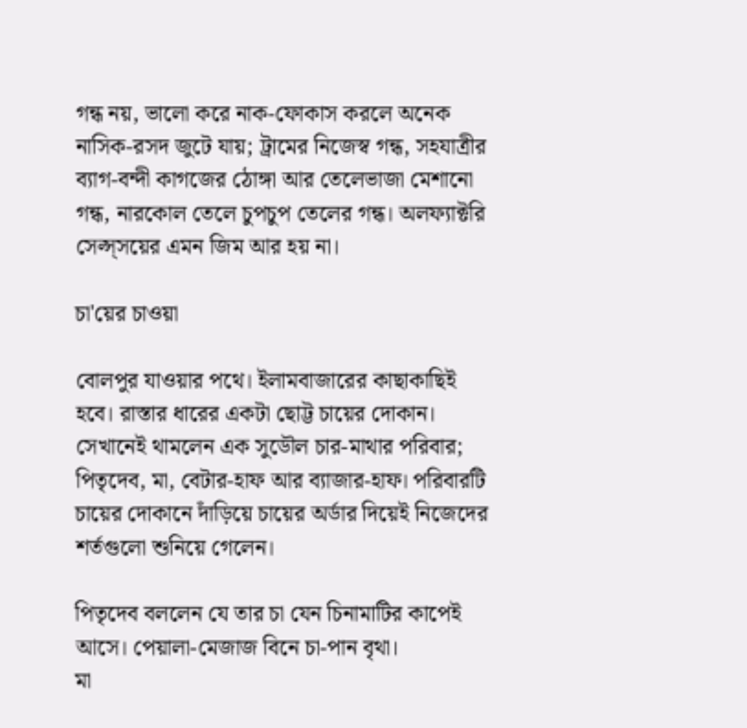গন্ধ নয়, ভালো করে নাক-ফোকাস করলে অনেক নাসিক-রসদ জুটে যায়; ট্রামের নিজেস্ব গন্ধ, সহযাত্রীর ব্যাগ-বন্দী কাগজের ঠোঙ্গা আর তেলেভাজা মেশানো গন্ধ, নারকোল তেলে চুপচুপ তেলের গন্ধ। অলফ্যাক্টরি সেল্স্সয়ের এমন জিম আর হয় না।

চা'য়ের চাওয়া

বোলপুর যাওয়ার পথে। ইলামবাজারের কাছাকাছিই হবে। রাস্তার ধারের একটা ছোট্ট চায়ের দোকান। সেখানেই থামলেন এক সুডৌল চার-মাথার পরিবার; পিতৃদেব, মা, বেটার-হাফ আর ব্যাজার-হাফ। পরিবারটি চায়ের দোকানে দাঁড়িয়ে চায়ের অর্ডার দিয়েই নিজেদের শর্তগুলো শুনিয়ে গেলেন।

পিতৃদেব বললেন যে তার চা যেন চিনামাটির কাপেই আসে। পেয়ালা-মেজাজ বিনে চা-পান বৃথা।
মা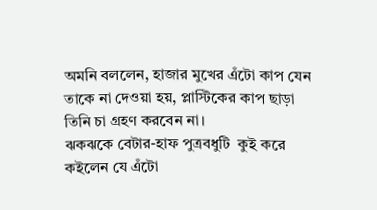অমনি বললেন, হাজার মুখের এঁটো কাপ যেন তাকে না দেওয়া হয়, প্লাস্টিকের কাপ ছাড়া তিনি চা গ্রহণ করবেন না।
ঝকঝকে বেটার-হাফ পুত্রবধুটি  কুই করে কইলেন যে এঁটো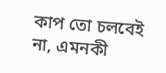কাপ তো চলবেই না, এমনকী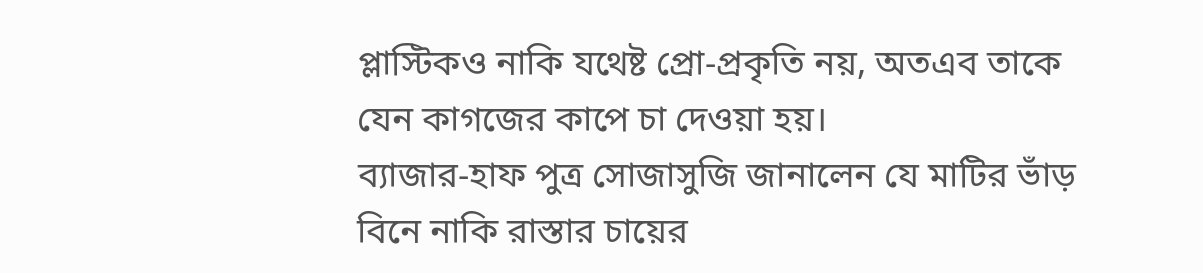প্লাস্টিকও নাকি যথেষ্ট প্রো-প্রকৃতি নয়, অতএব তাকে যেন কাগজের কাপে চা দেওয়া হয়।
ব্যাজার-হাফ পুত্র সোজাসুজি জানালেন যে মাটির ভাঁড় বিনে নাকি রাস্তার চায়ের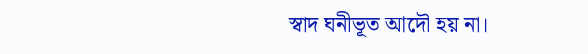স্বাদ ঘনীভূত আদৌ হয় না।